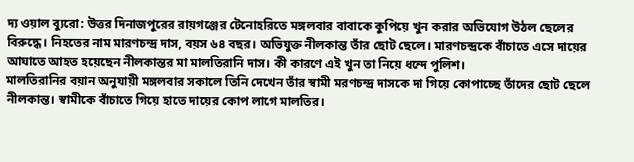দ্য ওয়াল ব্যুরো: উত্তর দিনাজপুরের রায়গঞ্জের টেনোহরিতে মঙ্গলবার বাবাকে কুপিয়ে খুন করার অভিযোগ উঠল ছেলের বিরুদ্ধে। নিহতের নাম মারণচন্দ্র দাস, বয়স ৬৪ বছর। অভিযুক্ত নীলকান্ত তাঁর ছোট ছেলে। মারণচন্দ্রকে বাঁচাতে এসে দায়ের আঘাতে আহত হয়েছেন নীলকান্তর মা মালতিরানি দাস। কী কারণে এই খুন তা নিয়ে ধন্দে পুলিশ।
মালতিরানির বয়ান অনুযায়ী মঙ্গলবার সকালে তিনি দেখেন তাঁর স্বামী মরণচন্দ্র দাসকে দা গিয়ে কোপাচ্ছে তাঁদের ছোট ছেলে নীলকান্ত। স্বামীকে বাঁচাতে গিয়ে হাতে দায়ের কোপ লাগে মালতির।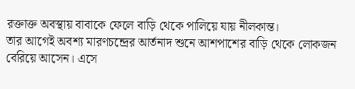রক্তাক্ত অবস্থায় বাবাকে ফেলে বাড়ি থেকে পালিয়ে যায় নীলকান্ত।
তার আগেই অবশ্য মারণচন্দ্রের আর্তনাদ শুনে আশপাশের বাড়ি থেকে লোকজন বেরিয়ে আসেন। এসে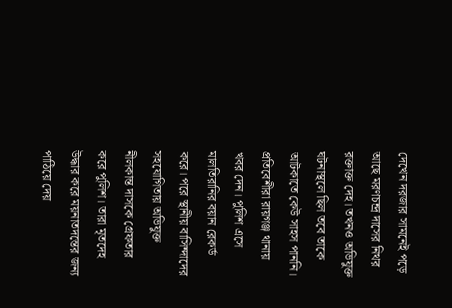দেখেন দরজার সামনেই পড়ে আছে মরণচন্দ্র দাসের নিথর রক্তাক্ত দেহ। তখনও অভিযুক্ত ঘটনাস্থলে ছিল তবে তাকে আটকাতে কেউ সাহস পাননি। প্রতিবেশীরা রায়গঞ্জ থানায় খবর দেন। পুলিশ এসে মালতিরানির বয়ান রেকর্ড করে। পরে স্থানীয় বাসিন্দাদের সহযোগিতায় অভিযুক্ত নীলকান্ত দাসকে গ্রেফতার করে পুলিশ। তারা মৃতদেহ উদ্ধার করে ময়নাতদন্তের জন্য পাঠিয়ে দেয়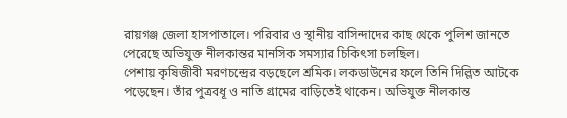রায়গঞ্জ জেলা হাসপাতালে। পরিবার ও স্থানীয় বাসিন্দাদের কাছ থেকে পুলিশ জানতে পেরেছে অভিযুক্ত নীলকান্তর মানসিক সমস্যার চিকিৎসা চলছিল।
পেশায় কৃষিজীবী মরণচন্দ্রের বড়ছেলে শ্রমিক। লকডাউনের ফলে তিনি দিল্লিত আটকে পড়েছেন। তাঁর পুত্রবধূ ও নাতি গ্রামের বাড়িতেই থাকেন। অভিযুক্ত নীলকান্ত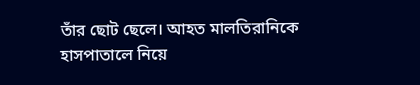তাঁর ছোট ছেলে। আহত মালতিরানিকে হাসপাতালে নিয়ে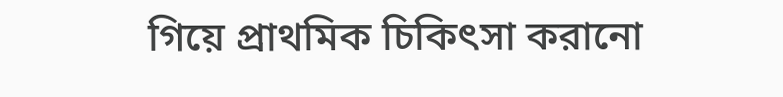গিয়ে প্রাথমিক চিকিৎসা করানো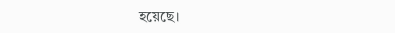হয়েছে।